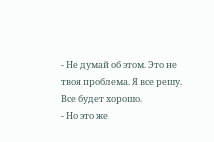- Не думай об этом. Это не твоя проблема. Я все решу. Все будет хорошо.
- Но это же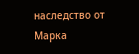наследство от Марка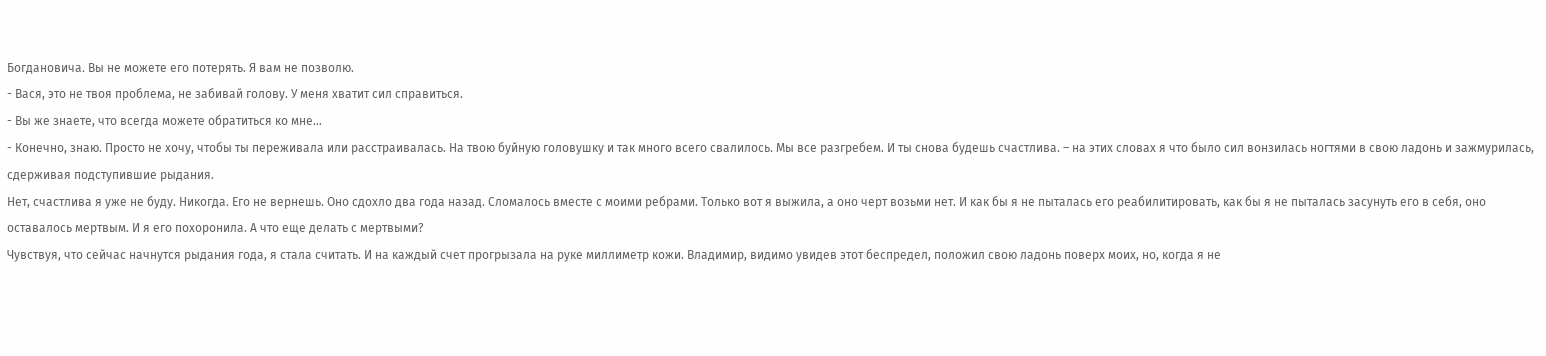Богдановича. Вы не можете его потерять. Я вам не позволю.
- Вася, это не твоя проблема, не забивай голову. У меня хватит сил справиться.
- Вы же знаете, что всегда можете обратиться ко мне…
- Конечно, знаю. Просто не хочу, чтобы ты переживала или расстраивалась. На твою буйную головушку и так много всего свалилось. Мы все разгребем. И ты снова будешь счастлива. – на этих словах я что было сил вонзилась ногтями в свою ладонь и зажмурилась, сдерживая подступившие рыдания.
Нет, счастлива я уже не буду. Никогда. Его не вернешь. Оно сдохло два года назад. Сломалось вместе с моими ребрами. Только вот я выжила, а оно черт возьми нет. И как бы я не пыталась его реабилитировать, как бы я не пыталась засунуть его в себя, оно оставалось мертвым. И я его похоронила. А что еще делать с мертвыми?
Чувствуя, что сейчас начнутся рыдания года, я стала считать. И на каждый счет прогрызала на руке миллиметр кожи. Владимир, видимо увидев этот беспредел, положил свою ладонь поверх моих, но, когда я не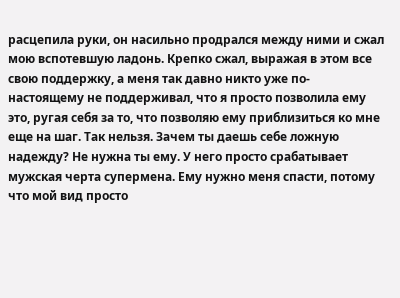расцепила руки, он насильно продрался между ними и сжал мою вспотевшую ладонь. Крепко сжал, выражая в этом все свою поддержку, а меня так давно никто уже по-настоящему не поддерживал, что я просто позволила ему это, ругая себя за то, что позволяю ему приблизиться ко мне еще на шаг. Так нельзя. Зачем ты даешь себе ложную надежду? Не нужна ты ему. У него просто срабатывает мужская черта супермена. Ему нужно меня спасти, потому что мой вид просто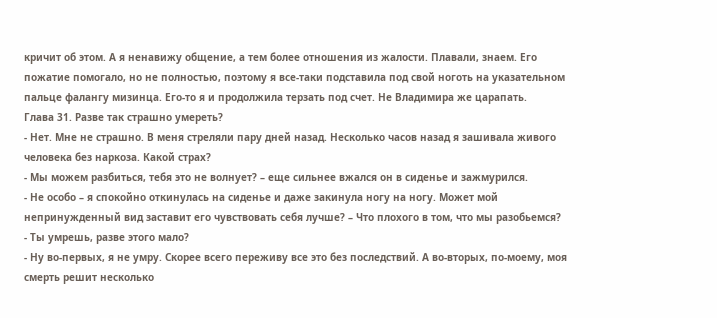кричит об этом. А я ненавижу общение, а тем более отношения из жалости. Плавали, знаем. Его пожатие помогало, но не полностью, поэтому я все-таки подставила под свой ноготь на указательном пальце фалангу мизинца. Его-то я и продолжила терзать под счет. Не Владимира же царапать.
Глава 31. Разве так страшно умереть?
- Нет. Мне не страшно. В меня стреляли пару дней назад. Несколько часов назад я зашивала живого человека без наркоза. Какой страх?
- Мы можем разбиться, тебя это не волнует? – еще сильнее вжался он в сиденье и зажмурился.
- Не особо – я спокойно откинулась на сиденье и даже закинула ногу на ногу. Может мой непринужденный вид заставит его чувствовать себя лучше? – Что плохого в том, что мы разобьемся?
- Ты умрешь, разве этого мало?
- Ну во-первых, я не умру. Скорее всего переживу все это без последствий. А во-вторых, по-моему, моя смерть решит несколько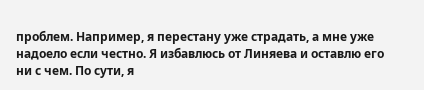проблем. Например, я перестану уже страдать, а мне уже надоело если честно. Я избавлюсь от Линяева и оставлю его ни с чем. По сути, я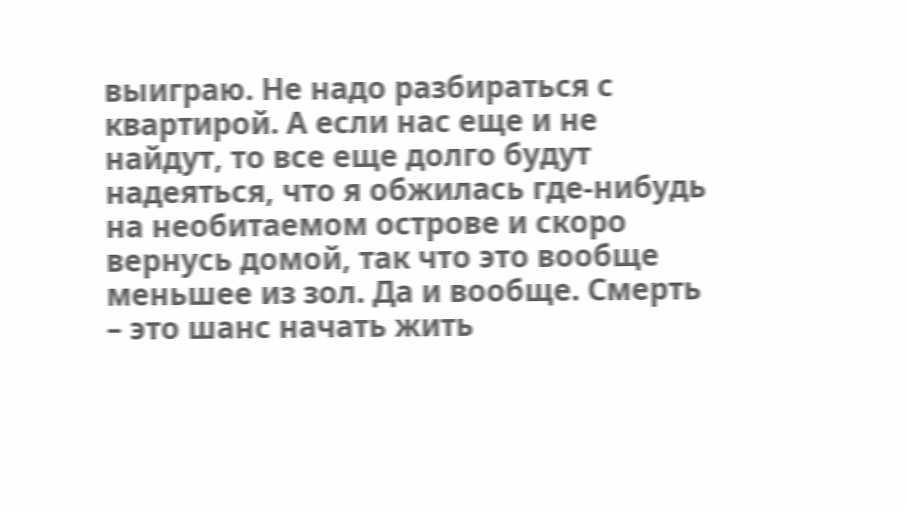выиграю. Не надо разбираться с квартирой. А если нас еще и не найдут, то все еще долго будут надеяться, что я обжилась где-нибудь на необитаемом острове и скоро вернусь домой, так что это вообще меньшее из зол. Да и вообще. Смерть – это шанс начать жить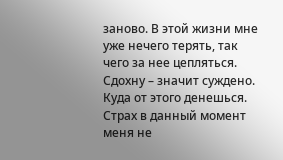заново. В этой жизни мне уже нечего терять, так чего за нее цепляться. Сдохну – значит суждено. Куда от этого денешься. Страх в данный момент меня не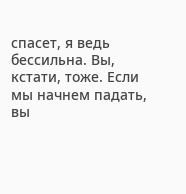спасет, я ведь бессильна. Вы, кстати, тоже. Если мы начнем падать, вы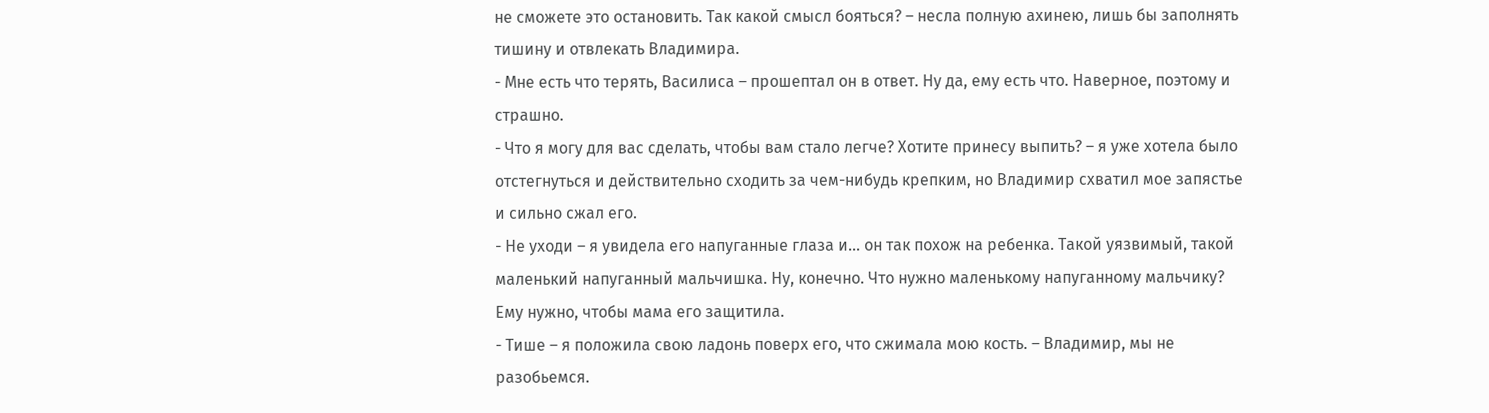не сможете это остановить. Так какой смысл бояться? – несла полную ахинею, лишь бы заполнять тишину и отвлекать Владимира.
- Мне есть что терять, Василиса – прошептал он в ответ. Ну да, ему есть что. Наверное, поэтому и страшно.
- Что я могу для вас сделать, чтобы вам стало легче? Хотите принесу выпить? – я уже хотела было отстегнуться и действительно сходить за чем-нибудь крепким, но Владимир схватил мое запястье и сильно сжал его.
- Не уходи – я увидела его напуганные глаза и… он так похож на ребенка. Такой уязвимый, такой маленький напуганный мальчишка. Ну, конечно. Что нужно маленькому напуганному мальчику? Ему нужно, чтобы мама его защитила.
- Тише – я положила свою ладонь поверх его, что сжимала мою кость. – Владимир, мы не разобьемся.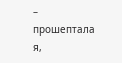– прошептала я,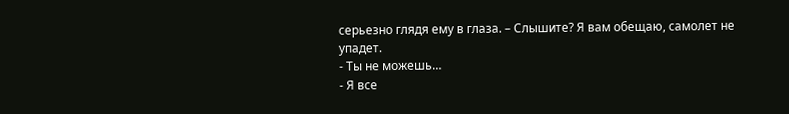серьезно глядя ему в глаза. – Слышите? Я вам обещаю, самолет не упадет.
- Ты не можешь…
- Я все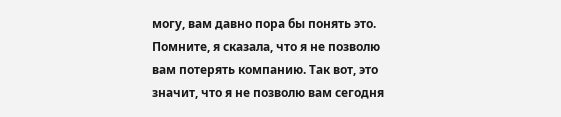могу, вам давно пора бы понять это. Помните, я сказала, что я не позволю вам потерять компанию. Так вот, это значит, что я не позволю вам сегодня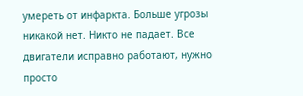умереть от инфаркта. Больше угрозы никакой нет. Никто не падает. Все двигатели исправно работают, нужно просто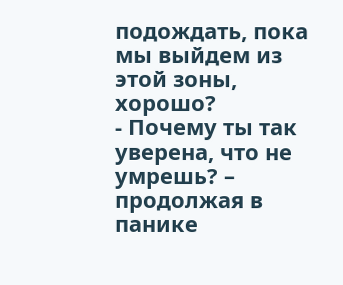подождать, пока мы выйдем из этой зоны, хорошо?
- Почему ты так уверена, что не умрешь? – продолжая в панике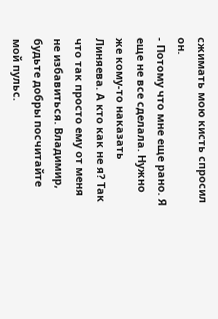сжимать мою кисть спросил он.
- Потому что мне еще рано. Я еще не все сделала. Нужно же кому-то наказать Линяева. А кто как не я? Так что так просто ему от меня не избавиться. Владимир, будьте добры посчитайте мой пульс.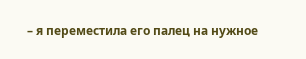– я переместила его палец на нужное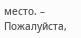место. – Пожалуйста,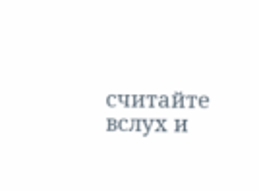считайте вслух и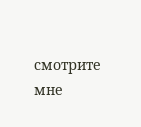смотрите мне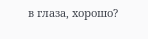в глаза, хорошо?